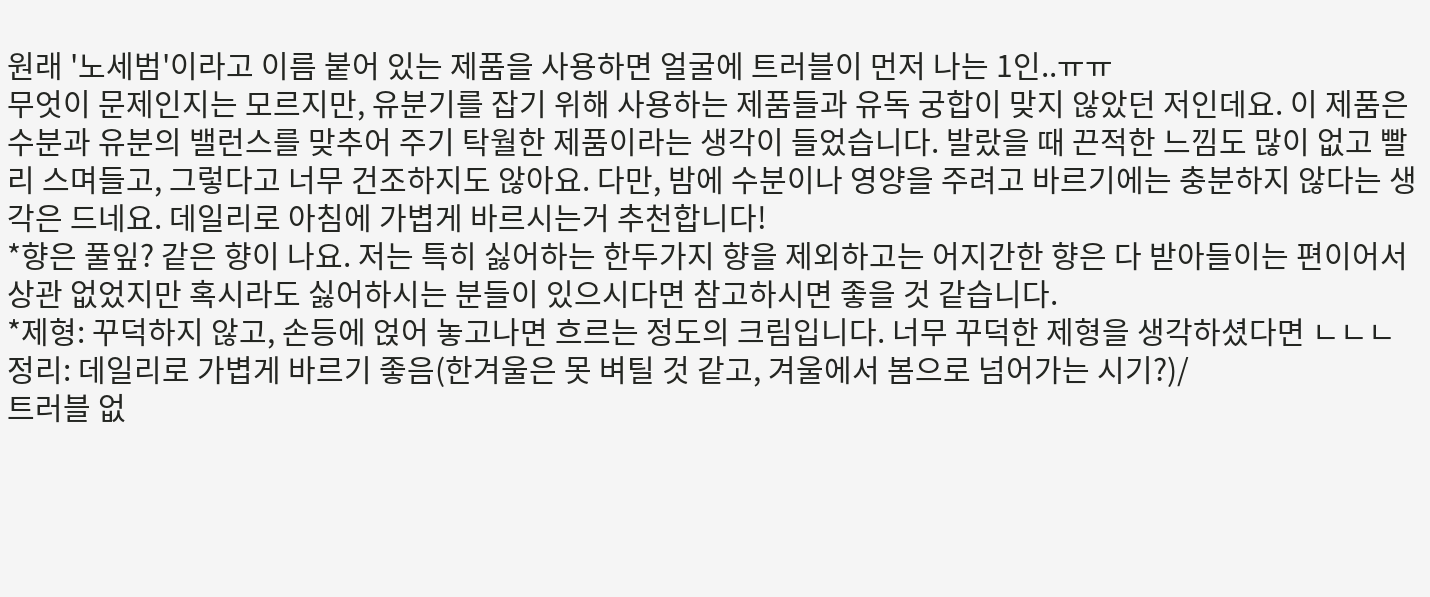원래 '노세범'이라고 이름 붙어 있는 제품을 사용하면 얼굴에 트러블이 먼저 나는 1인..ㅠㅠ
무엇이 문제인지는 모르지만, 유분기를 잡기 위해 사용하는 제품들과 유독 궁합이 맞지 않았던 저인데요. 이 제품은 수분과 유분의 밸런스를 맞추어 주기 탁월한 제품이라는 생각이 들었습니다. 발랐을 때 끈적한 느낌도 많이 없고 빨리 스며들고, 그렇다고 너무 건조하지도 않아요. 다만, 밤에 수분이나 영양을 주려고 바르기에는 충분하지 않다는 생각은 드네요. 데일리로 아침에 가볍게 바르시는거 추천합니다!
*향은 풀잎? 같은 향이 나요. 저는 특히 싫어하는 한두가지 향을 제외하고는 어지간한 향은 다 받아들이는 편이어서 상관 없었지만 혹시라도 싫어하시는 분들이 있으시다면 참고하시면 좋을 것 같습니다.
*제형: 꾸덕하지 않고, 손등에 얹어 놓고나면 흐르는 정도의 크림입니다. 너무 꾸덕한 제형을 생각하셨다면 ㄴㄴㄴ
정리: 데일리로 가볍게 바르기 좋음(한겨울은 못 벼틸 것 같고, 겨울에서 봄으로 넘어가는 시기?)/
트러블 없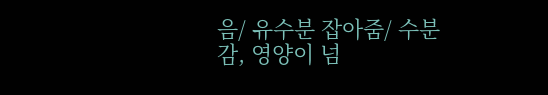음/ 유수분 잡아줌/ 수분감, 영양이 넘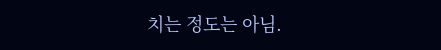치는 정도는 아님.